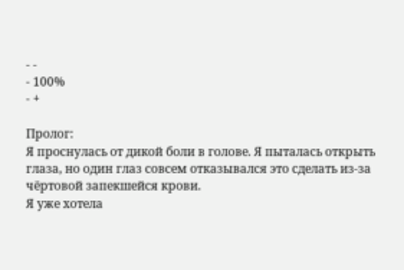- -
- 100%
- +

Пролог:
Я проснулась от дикой боли в голове. Я пыталась открыть глаза, но один глаз совсем отказывался это сделать из-за чёртовой запекшейся крови.
Я уже хотела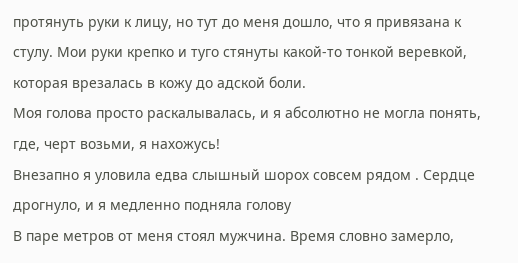протянуть руки к лицу, но тут до меня дошло, что я привязана к стулу. Мои руки крепко и туго стянуты какой-то тонкой веревкой, которая врезалась в кожу до адской боли.
Моя голова просто раскалывалась, и я абсолютно не могла понять, где, черт возьми, я нахожусь!
Внезапно я уловила едва слышный шорох совсем рядом . Сердце дрогнуло, и я медленно подняла голову
В паре метров от меня стоял мужчина. Время словно замерло,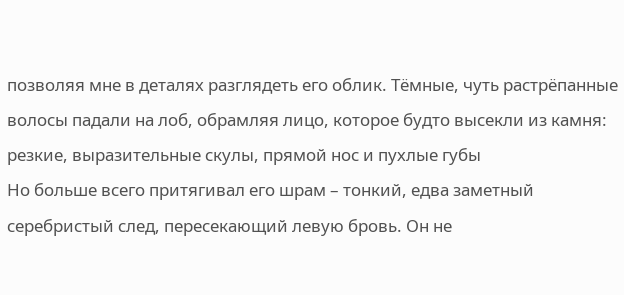позволяя мне в деталях разглядеть его облик. Тёмные, чуть растрёпанные волосы падали на лоб, обрамляя лицо, которое будто высекли из камня: резкие, выразительные скулы, прямой нос и пухлые губы
Но больше всего притягивал его шрам – тонкий, едва заметный серебристый след, пересекающий левую бровь. Он не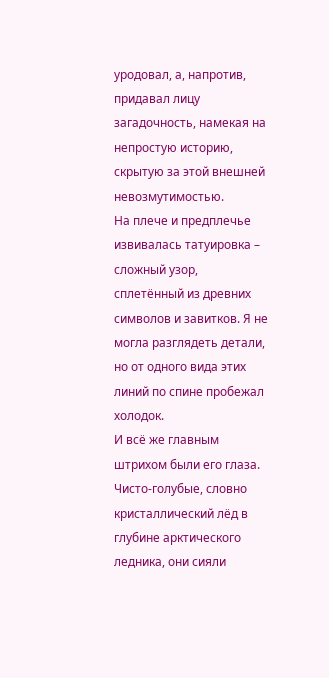уродовал, а, напротив, придавал лицу загадочность, намекая на непростую историю, скрытую за этой внешней невозмутимостью.
На плече и предплечье извивалась татуировка – сложный узор, сплетённый из древних символов и завитков. Я не могла разглядеть детали, но от одного вида этих линий по спине пробежал холодок.
И всё же главным штрихом были его глаза. Чисто‑голубые, словно кристаллический лёд в глубине арктического ледника, они сияли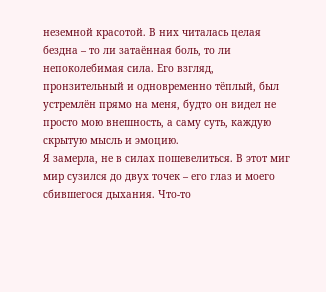неземной красотой. В них читалась целая бездна – то ли затаённая боль, то ли непоколебимая сила. Его взгляд, пронзительный и одновременно тёплый, был устремлён прямо на меня, будто он видел не просто мою внешность, а саму суть, каждую скрытую мысль и эмоцию.
Я замерла, не в силах пошевелиться. В этот миг мир сузился до двух точек – его глаз и моего сбившегося дыхания. Что‑то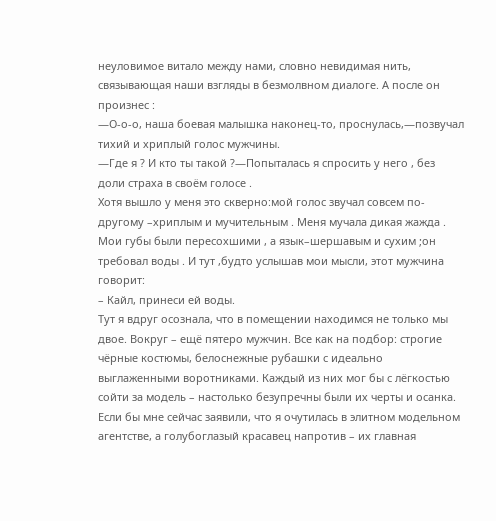неуловимое витало между нами, словно невидимая нить, связывающая наши взгляды в безмолвном диалоге. А после он произнес :
—О-о-о, наша боевая малышка наконец-то, проснулась,—позвучал тихий и хриплый голос мужчины.
—Где я ? И кто ты такой ?—Попыталась я спросить у него , без доли страха в своём голосе .
Хотя вышло у меня это скверно:мой голос звучал совсем по-другому –хриплым и мучительным . Меня мучала дикая жажда . Мои губы были пересохшими , а язык–шершавым и сухим ;он требовал воды . И тут ,будто услышав мои мысли, этот мужчина говорит:
– Кайл, принеси ей воды.
Тут я вдруг осознала, что в помещении находимся не только мы двое. Вокруг – ещё пятеро мужчин. Все как на подбор: строгие чёрные костюмы, белоснежные рубашки с идеально выглаженными воротниками. Каждый из них мог бы с лёгкостью сойти за модель – настолько безупречны были их черты и осанка. Если бы мне сейчас заявили, что я очутилась в элитном модельном агентстве, а голубоглазый красавец напротив – их главная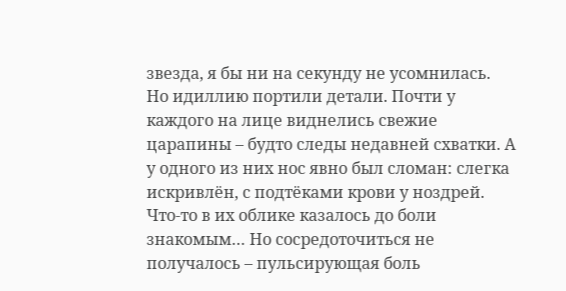звезда, я бы ни на секунду не усомнилась.
Но идиллию портили детали. Почти у каждого на лице виднелись свежие царапины – будто следы недавней схватки. А у одного из них нос явно был сломан: слегка искривлён, с подтёками крови у ноздрей.
Что‑то в их облике казалось до боли знакомым… Но сосредоточиться не получалось – пульсирующая боль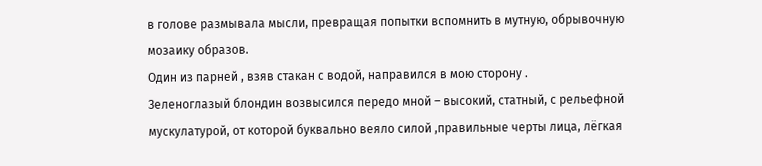в голове размывала мысли, превращая попытки вспомнить в мутную, обрывочную мозаику образов.
Один из парней , взяв стакан с водой, направился в мою сторону .
Зеленоглазый блондин возвысился передо мной – высокий, статный, с рельефной мускулатурой, от которой буквально веяло силой ,правильные черты лица, лёгкая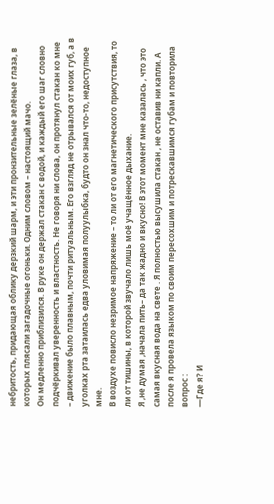небритость, придающая облику дерзкий шарм, и эти пронзительные зелёные глаза, в которых плясали загадочные огоньки. Одним словом – настоящий мачо.
Он медленно приблизился. В руке он держал стакан с водой, и каждый его шаг словно подчёркивал уверенность и властность. Не говоря ни слова, он протянул стакан ко мне – движение было плавным, почти ритуальным. Его взгляд не отрывался от моих губ, а в уголках рта затаилась едва уловимая полуулыбка, будто он знал что‑то, недоступное мне.
В воздухе повисло незримое напряжение – то ли от его магнетического присутствия, то ли от тишины, в которой звучало лишь моё учащённое дыхание.
Я ,не думая ,начала пить– да так жадно и вкусно! В этот момент мне казалась , что это самая вкусная вода на свете . Я полностью высушила стакан , не оставив ни капли. А после я провела языком по своим пересохшим и потрескавшимся губам и повторила вопрос :
—Где я? И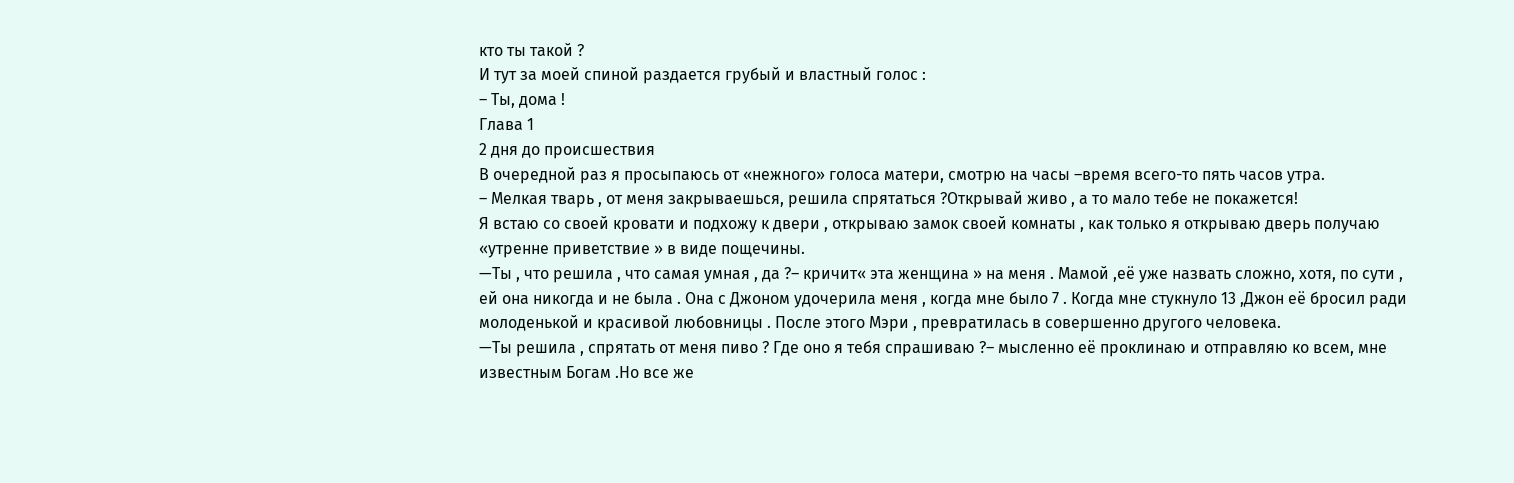кто ты такой ?
И тут за моей спиной раздается грубый и властный голос :
– Ты, дома !
Глава 1
2 дня до происшествия
В очередной раз я просыпаюсь от «нежного» голоса матери, смотрю на часы –время всего-то пять часов утра.
– Мелкая тварь , от меня закрываешься, решила спрятаться ?Открывай живо , а то мало тебе не покажется!
Я встаю со своей кровати и подхожу к двери , открываю замок своей комнаты , как только я открываю дверь получаю «утренне приветствие » в виде пощечины.
—Ты , что решила , что самая умная , да ?– кричит« эта женщина » на меня . Мамой ,её уже назвать сложно, хотя, по сути , ей она никогда и не была . Она с Джоном удочерила меня , когда мне было 7 . Когда мне стукнуло 13 ,Джон её бросил ради молоденькой и красивой любовницы . После этого Мэри , превратилась в совершенно другого человека.
—Ты решила , спрятать от меня пиво ? Где оно я тебя спрашиваю ?– мысленно её проклинаю и отправляю ко всем, мне известным Богам .Но все же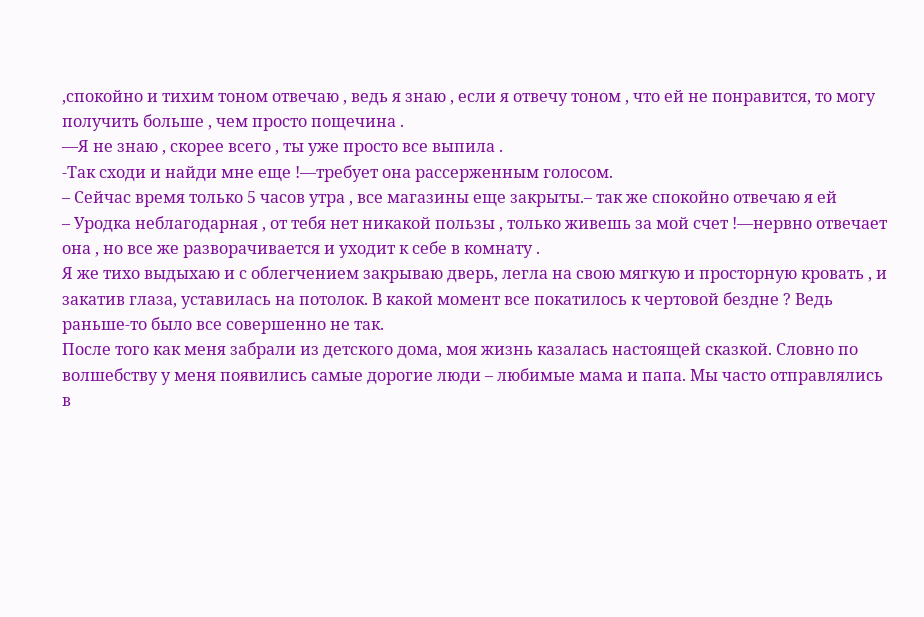,спокойно и тихим тоном отвечаю , ведь я знаю , если я отвечу тоном , что ей не понравится, то могу получить больше , чем просто пощечина .
—Я не знаю , скорее всего , ты уже просто все выпила .
-Так сходи и найди мне еще !—требует она рассерженным голосом.
– Сейчас время только 5 часов утра , все магазины еще закрыты.– так же спокойно отвечаю я ей
– Уродка неблагодарная , от тебя нет никакой пользы , только живешь за мой счет !—нервно отвечает она , но все же разворачивается и уходит к себе в комнату .
Я же тихо выдыхаю и с облегчением закрываю дверь, легла на свою мягкую и просторную кровать , и закатив глаза, уставилась на потолок. В какой момент все покатилось к чертовой бездне ? Ведь раньше-то было все совершенно не так.
После того как меня забрали из детского дома, моя жизнь казалась настоящей сказкой. Словно по волшебству у меня появились самые дорогие люди – любимые мама и папа. Мы часто отправлялись в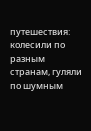путешествия: колесили по разным странам, гуляли по шумным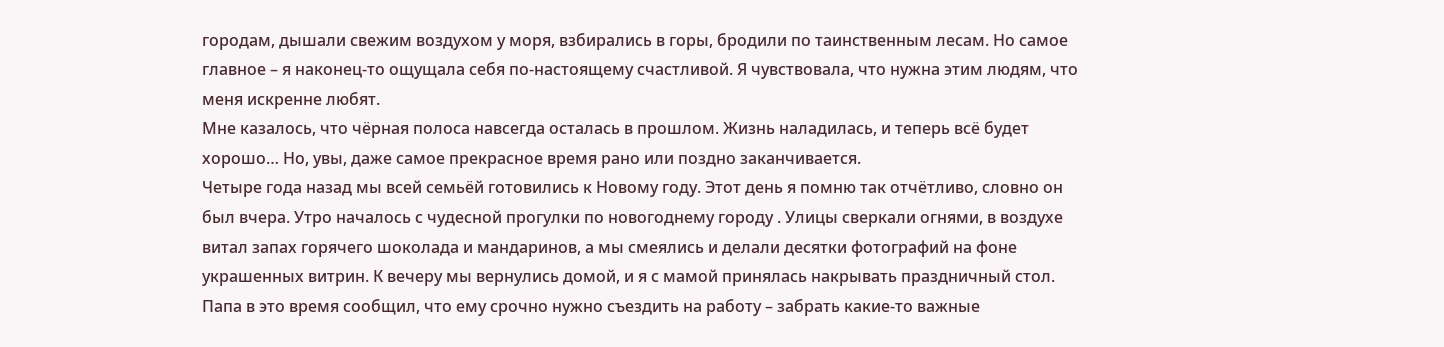городам, дышали свежим воздухом у моря, взбирались в горы, бродили по таинственным лесам. Но самое главное – я наконец‑то ощущала себя по‑настоящему счастливой. Я чувствовала, что нужна этим людям, что меня искренне любят.
Мне казалось, что чёрная полоса навсегда осталась в прошлом. Жизнь наладилась, и теперь всё будет хорошо… Но, увы, даже самое прекрасное время рано или поздно заканчивается.
Четыре года назад мы всей семьёй готовились к Новому году. Этот день я помню так отчётливо, словно он был вчера. Утро началось с чудесной прогулки по новогоднему городу . Улицы сверкали огнями, в воздухе витал запах горячего шоколада и мандаринов, а мы смеялись и делали десятки фотографий на фоне украшенных витрин. К вечеру мы вернулись домой, и я с мамой принялась накрывать праздничный стол. Папа в это время сообщил, что ему срочно нужно съездить на работу – забрать какие‑то важные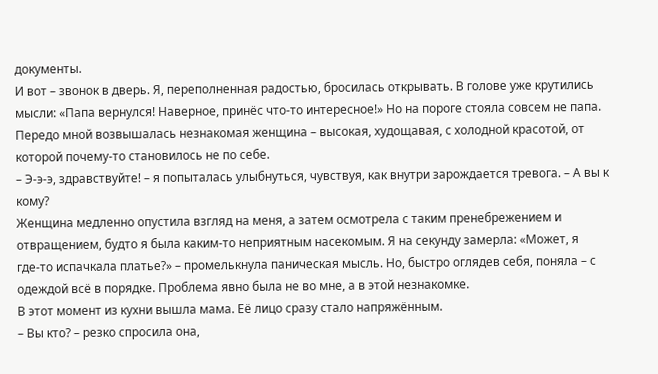документы.
И вот – звонок в дверь. Я, переполненная радостью, бросилась открывать. В голове уже крутились мысли: «Папа вернулся! Наверное, принёс что‑то интересное!» Но на пороге стояла совсем не папа. Передо мной возвышалась незнакомая женщина – высокая, худощавая, с холодной красотой, от которой почему‑то становилось не по себе.
– Э‑э‑э, здравствуйте! – я попыталась улыбнуться, чувствуя, как внутри зарождается тревога. – А вы к кому?
Женщина медленно опустила взгляд на меня, а затем осмотрела с таким пренебрежением и отвращением, будто я была каким‑то неприятным насекомым. Я на секунду замерла: «Может, я где‑то испачкала платье?» – промелькнула паническая мысль. Но, быстро оглядев себя, поняла – с одеждой всё в порядке. Проблема явно была не во мне, а в этой незнакомке.
В этот момент из кухни вышла мама. Её лицо сразу стало напряжённым.
– Вы кто? – резко спросила она,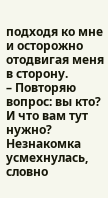подходя ко мне и осторожно отодвигая меня в сторону.
– Повторяю вопрос: вы кто? И что вам тут нужно?
Незнакомка усмехнулась, словно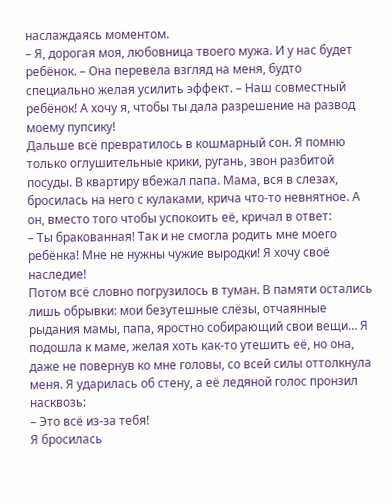наслаждаясь моментом.
– Я, дорогая моя, любовница твоего мужа. И у нас будет ребёнок. – Она перевела взгляд на меня, будто специально желая усилить эффект. – Наш совместный ребёнок! А хочу я, чтобы ты дала разрешение на развод моему пупсику!
Дальше всё превратилось в кошмарный сон. Я помню только оглушительные крики, ругань, звон разбитой посуды. В квартиру вбежал папа. Мама, вся в слезах, бросилась на него с кулаками, крича что‑то невнятное. А он, вместо того чтобы успокоить её, кричал в ответ:
– Ты бракованная! Так и не смогла родить мне моего ребёнка! Мне не нужны чужие выродки! Я хочу своё наследие!
Потом всё словно погрузилось в туман. В памяти остались лишь обрывки: мои безутешные слёзы, отчаянные рыдания мамы, папа, яростно собирающий свои вещи… Я подошла к маме, желая хоть как‑то утешить её, но она, даже не повернув ко мне головы, со всей силы оттолкнула меня. Я ударилась об стену, а её ледяной голос пронзил насквозь:
– Это всё из‑за тебя!
Я бросилась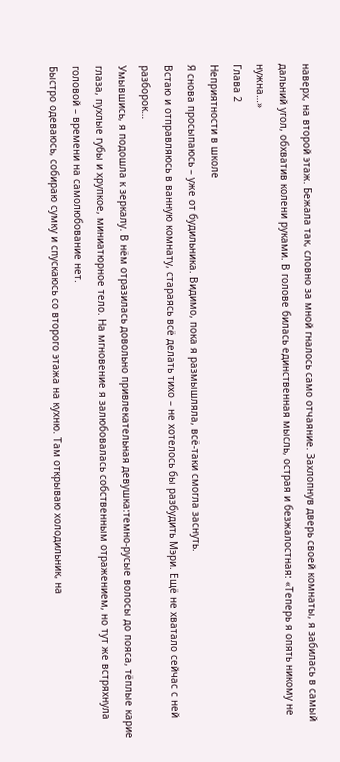наверх, на второй этаж. Бежала так, словно за мной гналось само отчаяние. Захлопнув дверь своей комнаты, я забилась в самый дальний угол, обхватив колени руками. В голове билась единственная мысль, острая и безжалостная: «Теперь я опять никому не нужна…»
Глава 2
Неприятности в школе
Я снова просыпаюсь – уже от будильника. Видимо, пока я размышляла, всё‑таки смогла заснуть.
Встаю и отправляюсь в ванную комнату, стараясь всё делать тихо – не хотелось бы разбудить Мэри. Ещё не хватало сейчас с ней разборок…
Умывшись, я подошла к зеркалу. В нём отразилась довольно привлекательная девушка:темно-русые волосы до пояса, тёплые карие глаза, пухлые губы и хрупкое, миниатюрное тело. На мгновение я залюбовалась собственным отражением, но тут же встряхнула головой – времени на самолюбование нет.
Быстро одеваюсь, собираю сумку и спускаюсь со второго этажа на кухню. Там открываю холодильник, на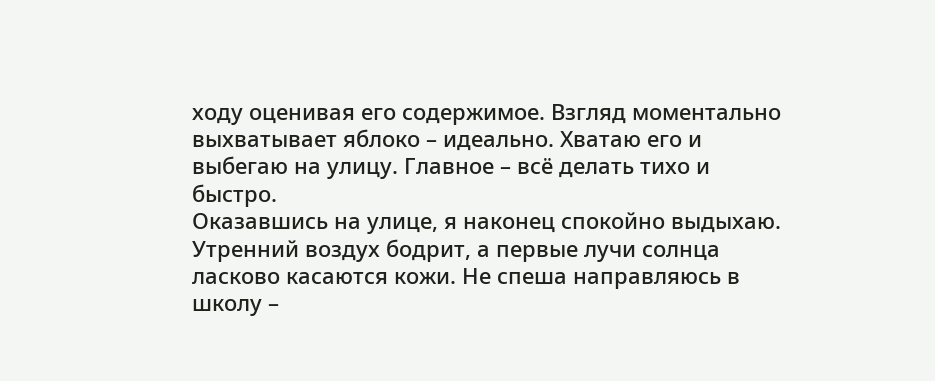ходу оценивая его содержимое. Взгляд моментально выхватывает яблоко – идеально. Хватаю его и выбегаю на улицу. Главное – всё делать тихо и быстро.
Оказавшись на улице, я наконец спокойно выдыхаю. Утренний воздух бодрит, а первые лучи солнца ласково касаются кожи. Не спеша направляюсь в школу –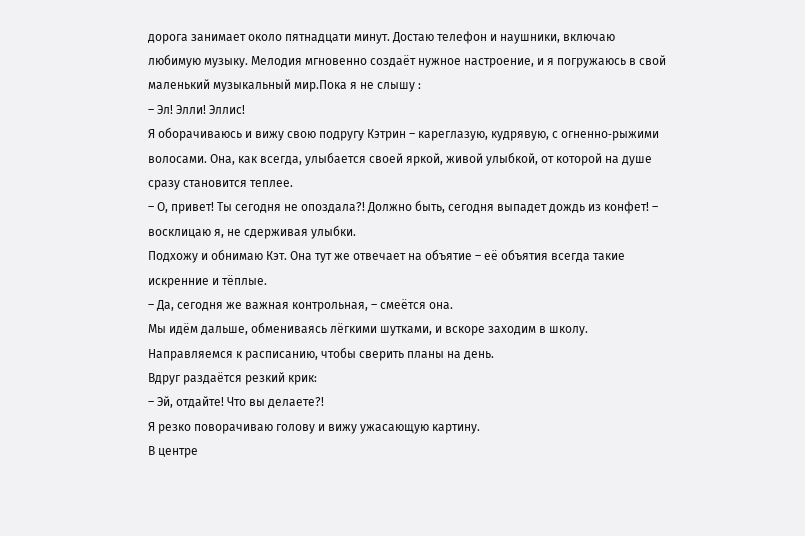дорога занимает около пятнадцати минут. Достаю телефон и наушники, включаю любимую музыку. Мелодия мгновенно создаёт нужное настроение, и я погружаюсь в свой маленький музыкальный мир.Пока я не слышу :
– Эл! Элли! Эллис!
Я оборачиваюсь и вижу свою подругу Кэтрин – кареглазую, кудрявую, с огненно‑рыжими волосами. Она, как всегда, улыбается своей яркой, живой улыбкой, от которой на душе сразу становится теплее.
– О, привет! Ты сегодня не опоздала?! Должно быть, сегодня выпадет дождь из конфет! – восклицаю я, не сдерживая улыбки.
Подхожу и обнимаю Кэт. Она тут же отвечает на объятие – её объятия всегда такие искренние и тёплые.
– Да, сегодня же важная контрольная, – смеётся она.
Мы идём дальше, обмениваясь лёгкими шутками, и вскоре заходим в школу. Направляемся к расписанию, чтобы сверить планы на день.
Вдруг раздаётся резкий крик:
– Эй, отдайте! Что вы делаете?!
Я резко поворачиваю голову и вижу ужасающую картину.
В центре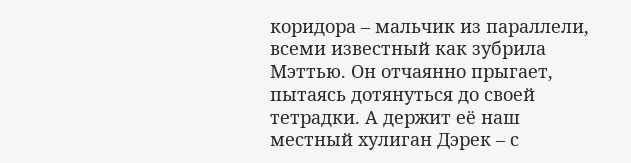коридора – мальчик из параллели, всеми известный как зубрила Мэттью. Он отчаянно прыгает, пытаясь дотянуться до своей тетрадки. А держит её наш местный хулиган Дэрек – с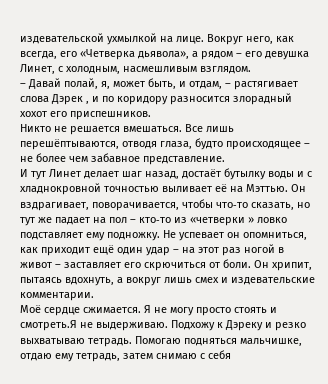издевательской ухмылкой на лице. Вокруг него, как всегда, его «Четверка дьявола», а рядом – его девушка Линет, с холодным, насмешливым взглядом.
– Давай полай, я, может быть, и отдам, – растягивает слова Дэрек , и по коридору разносится злорадный хохот его приспешников.
Никто не решается вмешаться. Все лишь перешёптываются, отводя глаза, будто происходящее – не более чем забавное представление.
И тут Линет делает шаг назад, достаёт бутылку воды и с хладнокровной точностью выливает её на Мэттью. Он вздрагивает, поворачивается, чтобы что‑то сказать, но тут же падает на пол – кто‑то из «четверки » ловко подставляет ему подножку. Не успевает он опомниться, как приходит ещё один удар – на этот раз ногой в живот – заставляет его скрючиться от боли. Он хрипит, пытаясь вдохнуть, а вокруг лишь смех и издевательские комментарии.
Моё сердце сжимается. Я не могу просто стоять и смотреть.Я не выдерживаю. Подхожу к Дэреку и резко выхватываю тетрадь. Помогаю подняться мальчишке, отдаю ему тетрадь, затем снимаю с себя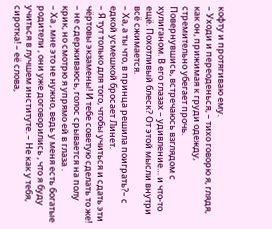кофту и протягиваю ему.
– Уходи и переоденься, – тихо говорю я, глядя, как он, прижимая к груди одежду, стремительно убегает прочь.
Повернувшись, встречаюсь взглядом с хулиганом. В его глазах – удивление… и что‑то ещё. Похотливый блеск? От этой мысли внутри всё сжимается.
– Ха, а ты что, в принца решила поиграть?– с едкой усмешкой бросает Линет.
– Я тут только для того, чтобы учиться и сдать эти чёртовы экзамены! И тебе советую сделать то же! – не сдерживаюсь, голос срывается на полу крик, но смотрю я упрямо ей в глаза .
– Ха , мне это не нужно, ведь у меня есть богатые родители , они уже договорились , что я буду учиться в лучшем институте. – Не как у тебя, сиротка! – её слова,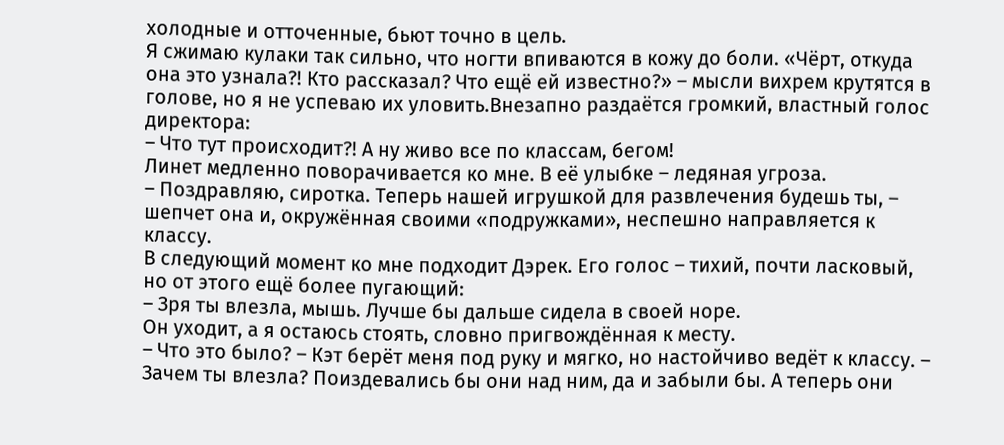холодные и отточенные, бьют точно в цель.
Я сжимаю кулаки так сильно, что ногти впиваются в кожу до боли. «Чёрт, откуда она это узнала?! Кто рассказал? Что ещё ей известно?» – мысли вихрем крутятся в голове, но я не успеваю их уловить.Внезапно раздаётся громкий, властный голос директора:
– Что тут происходит?! А ну живо все по классам, бегом!
Линет медленно поворачивается ко мне. В её улыбке – ледяная угроза.
– Поздравляю, сиротка. Теперь нашей игрушкой для развлечения будешь ты, – шепчет она и, окружённая своими «подружками», неспешно направляется к классу.
В следующий момент ко мне подходит Дэрек. Его голос – тихий, почти ласковый, но от этого ещё более пугающий:
– Зря ты влезла, мышь. Лучше бы дальше сидела в своей норе.
Он уходит, а я остаюсь стоять, словно пригвождённая к месту.
– Что это было? – Кэт берёт меня под руку и мягко, но настойчиво ведёт к классу. – Зачем ты влезла? Поиздевались бы они над ним, да и забыли бы. А теперь они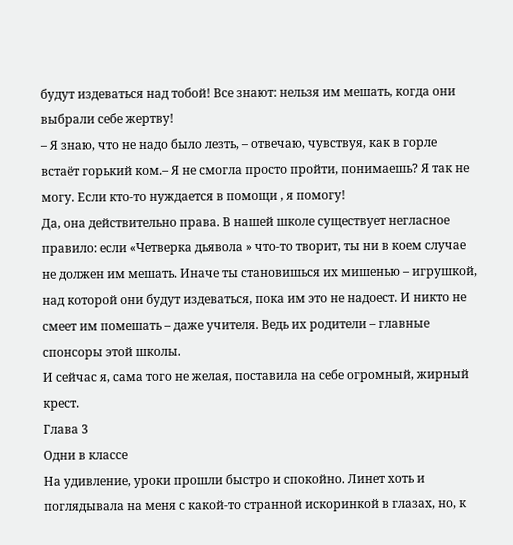будут издеваться над тобой! Все знают: нельзя им мешать, когда они выбрали себе жертву!
– Я знаю, что не надо было лезть, – отвечаю, чувствуя, как в горле встаёт горький ком.– Я не смогла просто пройти, понимаешь? Я так не могу. Если кто-то нуждается в помощи , я помогу!
Да, она действительно права. В нашей школе существует негласное правило: если «Четверка дьявола » что‑то творит, ты ни в коем случае не должен им мешать. Иначе ты становишься их мишенью – игрушкой, над которой они будут издеваться, пока им это не надоест. И никто не смеет им помешать – даже учителя. Ведь их родители – главные спонсоры этой школы.
И сейчас я, сама того не желая, поставила на себе огромный, жирный крест.
Глава 3
Одни в классе
На удивление, уроки прошли быстро и спокойно. Линет хоть и поглядывала на меня с какой‑то странной искоринкой в глазах, но, к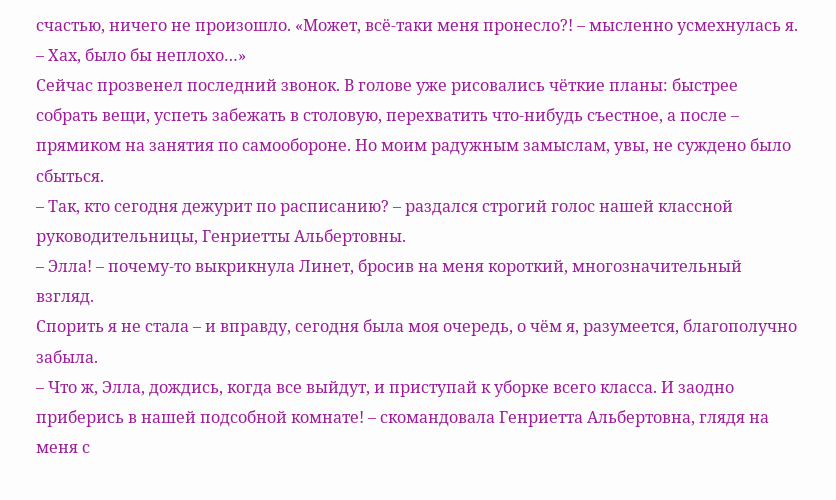счастью, ничего не произошло. «Может, всё‑таки меня пронесло?! – мысленно усмехнулась я. – Хах, было бы неплохо…»
Сейчас прозвенел последний звонок. В голове уже рисовались чёткие планы: быстрее собрать вещи, успеть забежать в столовую, перехватить что‑нибудь съестное, а после – прямиком на занятия по самообороне. Но моим радужным замыслам, увы, не суждено было сбыться.
– Так, кто сегодня дежурит по расписанию? – раздался строгий голос нашей классной руководительницы, Генриетты Альбертовны.
– Элла! – почему‑то выкрикнула Линет, бросив на меня короткий, многозначительный взгляд.
Спорить я не стала – и вправду, сегодня была моя очередь, о чём я, разумеется, благополучно забыла.
– Что ж, Элла, дождись, когда все выйдут, и приступай к уборке всего класса. И заодно приберись в нашей подсобной комнате! – скомандовала Генриетта Альбертовна, глядя на меня с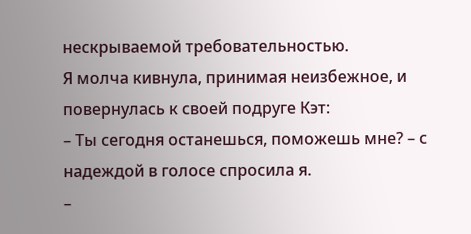нескрываемой требовательностью.
Я молча кивнула, принимая неизбежное, и повернулась к своей подруге Кэт:
– Ты сегодня останешься, поможешь мне? – с надеждой в голосе спросила я.
–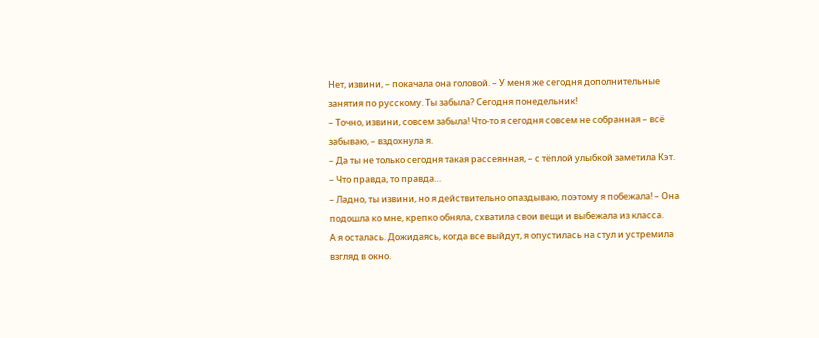Нет, извини, – покачала она головой. – У меня же сегодня дополнительные занятия по русскому. Ты забыла? Сегодня понедельник!
– Точно, извини, совсем забыла! Что‑то я сегодня совсем не собранная – всё забываю, – вздохнула я.
– Да ты не только сегодня такая рассеянная, – с тёплой улыбкой заметила Кэт.
– Что правда, то правда…
– Ладно, ты извини, но я действительно опаздываю, поэтому я побежала! – Она подошла ко мне, крепко обняла, схватила свои вещи и выбежала из класса.
А я осталась. Дожидаясь, когда все выйдут, я опустилась на стул и устремила взгляд в окно.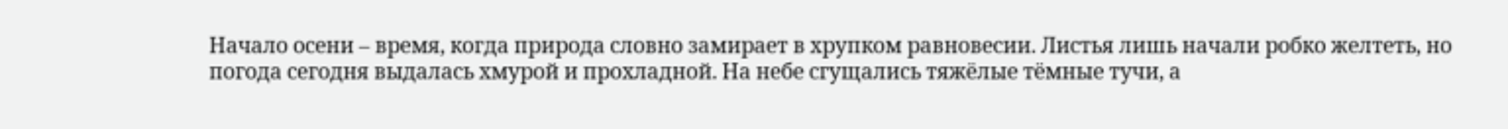Начало осени – время, когда природа словно замирает в хрупком равновесии. Листья лишь начали робко желтеть, но погода сегодня выдалась хмурой и прохладной. На небе сгущались тяжёлые тёмные тучи, а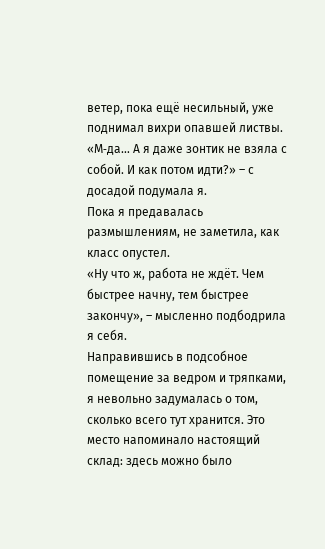ветер, пока ещё несильный, уже поднимал вихри опавшей листвы.
«М‑да… А я даже зонтик не взяла с собой. И как потом идти?» – с досадой подумала я.
Пока я предавалась размышлениям, не заметила, как класс опустел.
«Ну что ж, работа не ждёт. Чем быстрее начну, тем быстрее закончу», – мысленно подбодрила я себя.
Направившись в подсобное помещение за ведром и тряпками, я невольно задумалась о том, сколько всего тут хранится. Это место напоминало настоящий склад: здесь можно было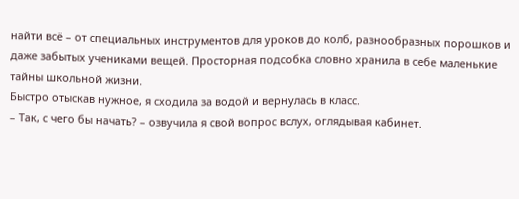найти всё – от специальных инструментов для уроков до колб, разнообразных порошков и даже забытых учениками вещей. Просторная подсобка словно хранила в себе маленькие тайны школьной жизни.
Быстро отыскав нужное, я сходила за водой и вернулась в класс.
– Так, с чего бы начать? – озвучила я свой вопрос вслух, оглядывая кабинет.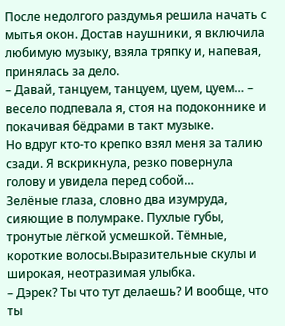После недолгого раздумья решила начать с мытья окон. Достав наушники, я включила любимую музыку, взяла тряпку и, напевая, принялась за дело.
– Давай, танцуем, танцуем, цуем, цуем… – весело подпевала я, стоя на подоконнике и покачивая бёдрами в такт музыке.
Но вдруг кто‑то крепко взял меня за талию сзади. Я вскрикнула, резко повернула голову и увидела перед собой…
Зелёные глаза, словно два изумруда, сияющие в полумраке. Пухлые губы, тронутые лёгкой усмешкой. Тёмные, короткие волосы.Выразительные скулы и широкая, неотразимая улыбка.
– Дэрек? Ты что тут делаешь? И вообще, что ты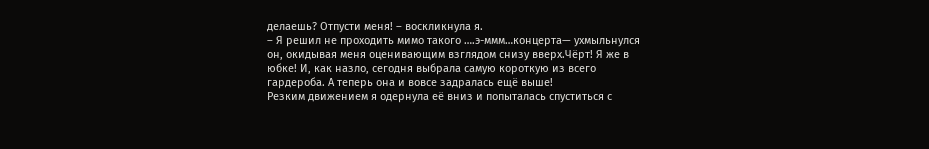делаешь? Отпусти меня! – воскликнула я.
– Я решил не проходить мимо такого ….э-ммм…концерта— ухмыльнулся он, окидывая меня оценивающим взглядом снизу вверх.Чёрт! Я же в юбке! И, как назло, сегодня выбрала самую короткую из всего гардероба. А теперь она и вовсе задралась ещё выше!
Резким движением я одернула её вниз и попыталась спуститься с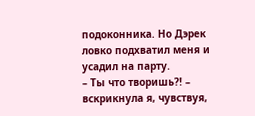подоконника. Но Дэрек ловко подхватил меня и усадил на парту.
– Ты что творишь?! – вскрикнула я, чувствуя,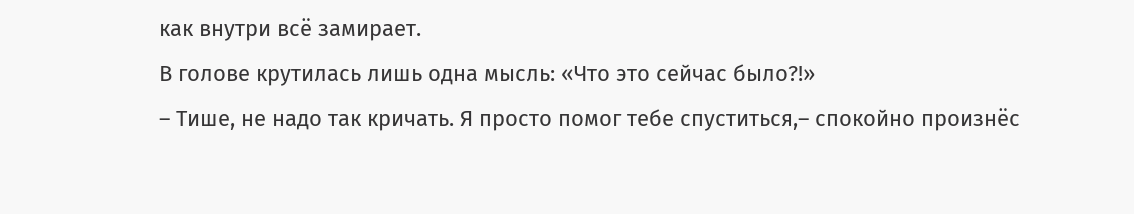как внутри всё замирает.
В голове крутилась лишь одна мысль: «Что это сейчас было?!»
– Тише, не надо так кричать. Я просто помог тебе спуститься,– спокойно произнёс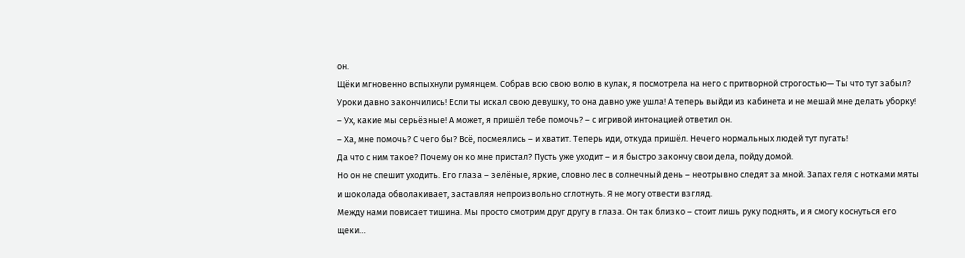он.
Щёки мгновенно вспыхнули румянцем. Собрав всю свою волю в кулак, я посмотрела на него с притворной строгостью— Ты что тут забыл? Уроки давно закончились! Если ты искал свою девушку, то она давно уже ушла! А теперь выйди из кабинета и не мешай мне делать уборку!
– Ух, какие мы серьёзные! А может, я пришёл тебе помочь? – с игривой интонацией ответил он.
– Ха, мне помочь? С чего бы? Всё, посмеялись – и хватит. Теперь иди, откуда пришёл. Нечего нормальных людей тут пугать!
Да что с ним такое? Почему он ко мне пристал? Пусть уже уходит – и я быстро закончу свои дела, пойду домой.
Но он не спешит уходить. Его глаза – зелёные, яркие, словно лес в солнечный день – неотрывно следят за мной. Запах геля с нотками мяты и шоколада обволакивает, заставляя непроизвольно сглотнуть. Я не могу отвести взгляд.
Между нами повисает тишина. Мы просто смотрим друг другу в глаза. Он так близко – стоит лишь руку поднять, и я смогу коснуться его щеки…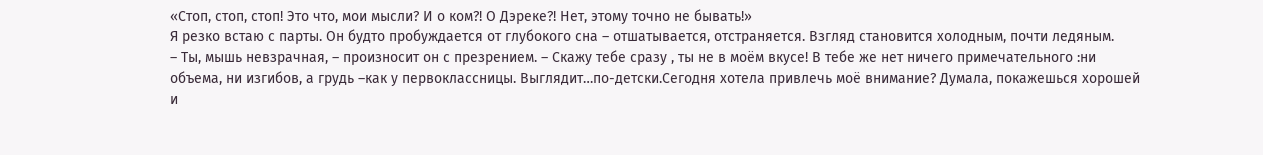«Стоп, стоп, стоп! Это что, мои мысли? И о ком?! О Дэреке?! Нет, этому точно не бывать!»
Я резко встаю с парты. Он будто пробуждается от глубокого сна – отшатывается, отстраняется. Взгляд становится холодным, почти ледяным.
– Ты, мышь невзрачная, – произносит он с презрением. – Скажу тебе сразу , ты не в моём вкусе! В тебе же нет ничего примечательного :ни объема, ни изгибов, а грудь –как у первоклассницы. Выглядит…по-детски.Сегодня хотела привлечь моё внимание? Думала, покажешься хорошей и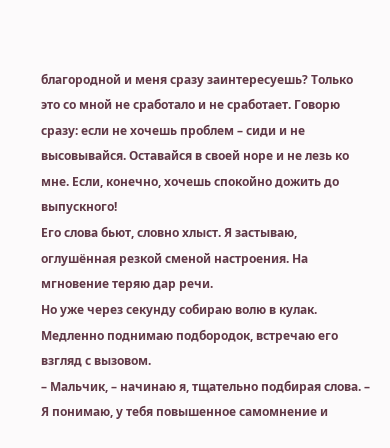благородной и меня сразу заинтересуешь? Только это со мной не сработало и не сработает. Говорю сразу: если не хочешь проблем – сиди и не высовывайся. Оставайся в своей норе и не лезь ко мне. Если, конечно, хочешь спокойно дожить до выпускного!
Его слова бьют, словно хлыст. Я застываю, оглушённая резкой сменой настроения. На мгновение теряю дар речи.
Но уже через секунду собираю волю в кулак. Медленно поднимаю подбородок, встречаю его взгляд с вызовом.
– Мальчик, – начинаю я, тщательно подбирая слова. – Я понимаю, у тебя повышенное самомнение и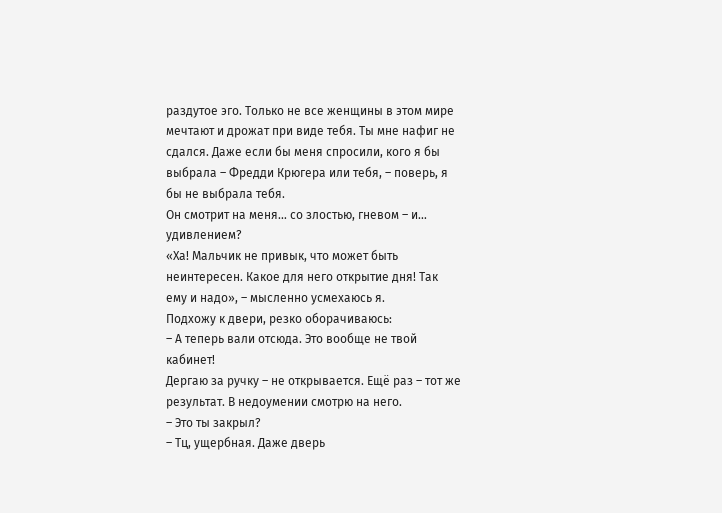раздутое эго. Только не все женщины в этом мире мечтают и дрожат при виде тебя. Ты мне нафиг не сдался. Даже если бы меня спросили, кого я бы выбрала – Фредди Крюгера или тебя, – поверь, я бы не выбрала тебя.
Он смотрит на меня… со злостью, гневом – и… удивлением?
«Ха! Мальчик не привык, что может быть неинтересен. Какое для него открытие дня! Так ему и надо», – мысленно усмехаюсь я.
Подхожу к двери, резко оборачиваюсь:
– А теперь вали отсюда. Это вообще не твой кабинет!
Дергаю за ручку – не открывается. Ещё раз – тот же результат. В недоумении смотрю на него.
– Это ты закрыл?
– Тц, ущербная. Даже дверь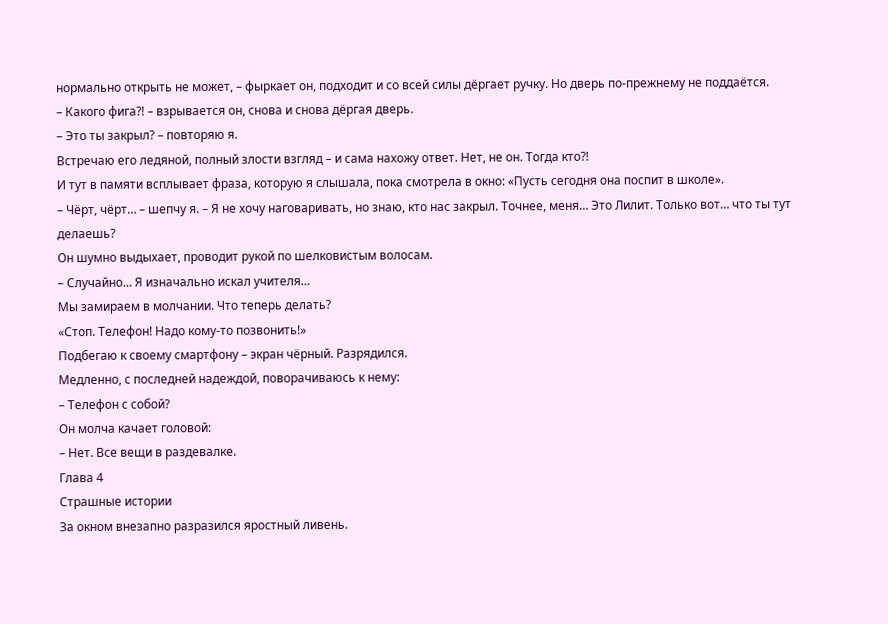нормально открыть не может, – фыркает он, подходит и со всей силы дёргает ручку. Но дверь по‑прежнему не поддаётся.
– Какого фига?! – взрывается он, снова и снова дёргая дверь.
– Это ты закрыл? – повторяю я.
Встречаю его ледяной, полный злости взгляд – и сама нахожу ответ. Нет, не он. Тогда кто?!
И тут в памяти всплывает фраза, которую я слышала, пока смотрела в окно: «Пусть сегодня она поспит в школе».
– Чёрт, чёрт… – шепчу я. – Я не хочу наговаривать, но знаю, кто нас закрыл. Точнее, меня… Это Лилит. Только вот… что ты тут делаешь?
Он шумно выдыхает, проводит рукой по шелковистым волосам.
– Случайно… Я изначально искал учителя…
Мы замираем в молчании. Что теперь делать?
«Стоп. Телефон! Надо кому‑то позвонить!»
Подбегаю к своему смартфону – экран чёрный. Разрядился.
Медленно, с последней надеждой, поворачиваюсь к нему:
– Телефон с собой?
Он молча качает головой:
– Нет. Все вещи в раздевалке.
Глава 4
Страшные истории
За окном внезапно разразился яростный ливень.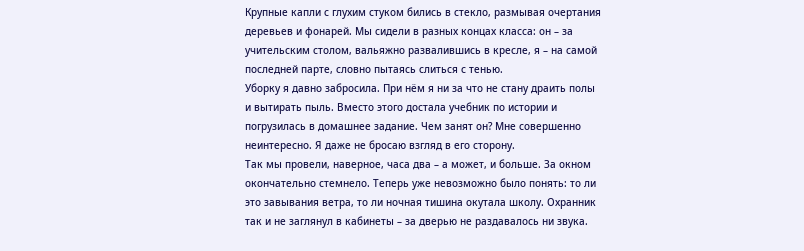Крупные капли с глухим стуком бились в стекло, размывая очертания деревьев и фонарей. Мы сидели в разных концах класса: он – за учительским столом, вальяжно развалившись в кресле, я – на самой последней парте, словно пытаясь слиться с тенью.
Уборку я давно забросила. При нём я ни за что не стану драить полы и вытирать пыль. Вместо этого достала учебник по истории и погрузилась в домашнее задание. Чем занят он? Мне совершенно неинтересно. Я даже не бросаю взгляд в его сторону.
Так мы провели, наверное, часа два – а может, и больше. За окном окончательно стемнело. Теперь уже невозможно было понять: то ли это завывания ветра, то ли ночная тишина окутала школу. Охранник так и не заглянул в кабинеты – за дверью не раздавалось ни звука.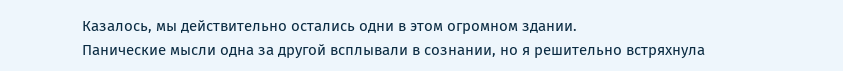Казалось, мы действительно остались одни в этом огромном здании.
Панические мысли одна за другой всплывали в сознании, но я решительно встряхнула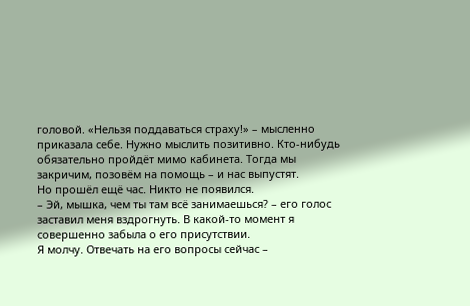головой. «Нельзя поддаваться страху!» – мысленно приказала себе. Нужно мыслить позитивно. Кто‑нибудь обязательно пройдёт мимо кабинета. Тогда мы закричим, позовём на помощь – и нас выпустят.
Но прошёл ещё час. Никто не появился.
– Эй, мышка, чем ты там всё занимаешься? – его голос заставил меня вздрогнуть. В какой‑то момент я совершенно забыла о его присутствии.
Я молчу. Отвечать на его вопросы сейчас –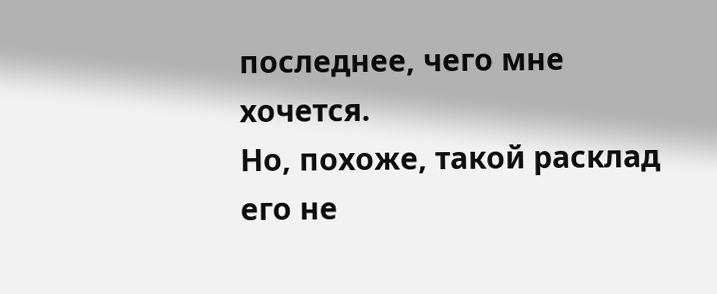последнее, чего мне хочется.
Но, похоже, такой расклад его не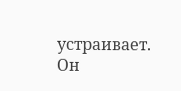устраивает. Он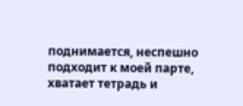поднимается, неспешно подходит к моей парте, хватает тетрадь и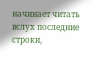начинает читать вслух последние строки,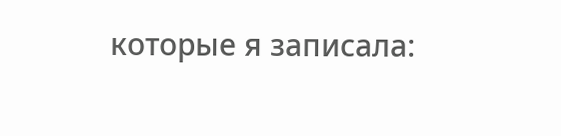которые я записала: